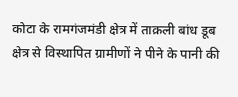कोटा के रामगंजमंडी क्षेत्र में ताक़ली बांध डूब क्षेत्र से विस्थापित ग्रामीणों ने पीने के पानी की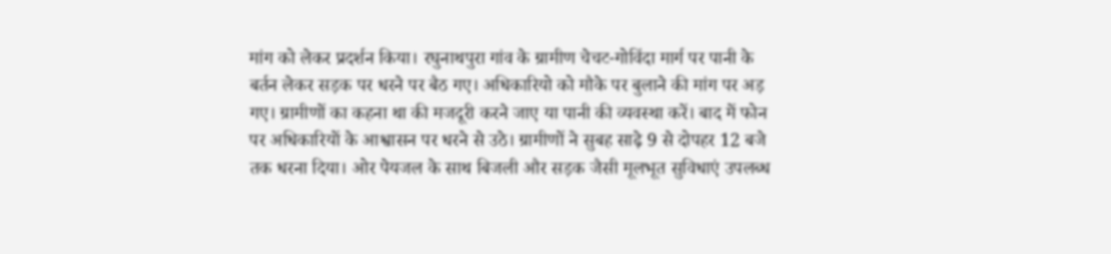मांग को लेकर प्रदर्शन किया। रघुनाथपुरा गांव के ग्रामीण चेचट-गोविंदा मार्ग पर पानी के बर्तन लेकर सड़क पर धरने पर बैठ गए। अधिकारियो को मौके पर बुलाने की मांग पर अड़ गए। ग्रामीणों का कहना था की मजदूरी करने जाए या पानी की व्यवस्था करें। बाद में फोन पर अधिकारियों के आश्वासन पर धरने से उठे। ग्रामीणों ने सुबह साढ़े 9 से दोपहर 12 बजे तक धरना दिया। ओर पेयजल के साथ बिजली और सड़क जैसी मूलभूत सुविधाएं उपलब्ध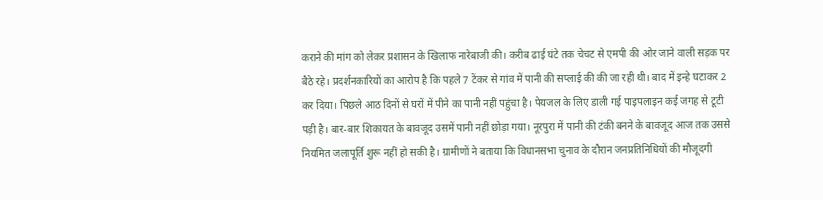कराने की मांग को लेकर प्रशासन के खिलाफ नारेबाजी की। करीब ढाई घंटे तक चेचट से एमपी की ओर जाने वाली सड़क पर बैठे रहे। प्रदर्शनकारियों का आरोप है कि पहले 7 टेंकर से गांव में पानी की सप्लाई की की जा रही थी। बाद में इन्हे घटाकर 2 कर दिया। पिछले आठ दिनों से घरों में पीने का पानी नहीं पहुंचा है। पेयजल के लिए डाली गई पाइपलाइन कई जगह से टूटी पड़ी है। बार-बार शिकायत के बावजूद उसमें पानी नहीं छोड़ा गया। नूरपुरा में पानी की टंकी बनने के बावजूद आज तक उससे नियमित जलापूर्ति शुरू नहीं हो सकी है। ग्रामीणों ने बताया कि विधानसभा चुनाव के दौरान जनप्रतिनिधियों की मौजूदगी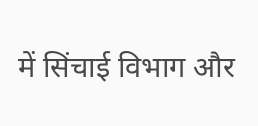में सिंचाई विभाग और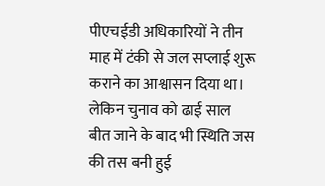पीएचईडी अधिकारियों ने तीन माह में टंकी से जल सप्लाई शुरू कराने का आश्वासन दिया था। लेकिन चुनाव को ढाई साल बीत जाने के बाद भी स्थिति जस की तस बनी हुई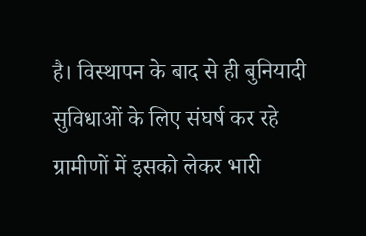है। विस्थापन के बाद से ही बुनियादी सुविधाओं के लिए संघर्ष कर रहे ग्रामीणों में इसको लेकर भारी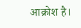आक्रोश है।